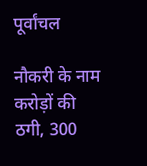पूर्वांचल

नौकरी के नाम करोड़ों की ठगी, 300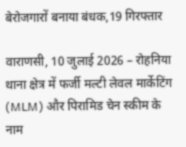बेरोजगारों बनाया बंधक,19 गिरफ्तार

वाराणसी, 10 जुलाई 2026 – रोहनिया थाना क्षेत्र में फर्जी मल्टी लेवल मार्केटिंग (MLM) और पिरामिड चेन स्कीम के नाम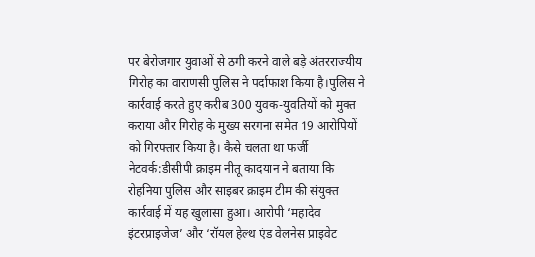पर बेरोजगार युवाओं से ठगी करने वाले बड़े अंतरराज्यीय गिरोह का वाराणसी पुलिस ने पर्दाफाश किया है।पुलिस ने कार्रवाई करते हुए करीब 300 युवक-युवतियों को मुक्त कराया और गिरोह के मुख्य सरगना समेत 19 आरोपियों को गिरफ्तार किया है। कैसे चलता था फर्जी नेटवर्क:डीसीपी क्राइम नीतू कादयान ने बताया कि रोहनिया पुलिस और साइबर क्राइम टीम की संयुक्त कार्रवाई में यह खुलासा हुआ। आरोपी ‘महादेव इंटरप्राइजेज’ और ‘रॉयल हेल्थ एंड वेलनेस प्राइवेट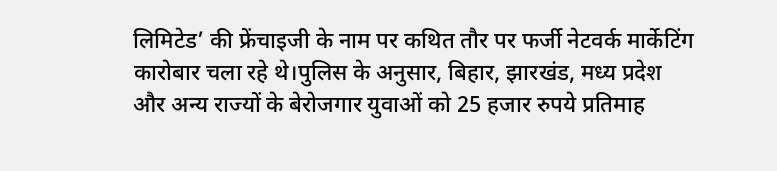लिमिटेड’ की फ्रेंचाइजी के नाम पर कथित तौर पर फर्जी नेटवर्क मार्केटिंग कारोबार चला रहे थे।पुलिस के अनुसार, बिहार, झारखंड, मध्य प्रदेश और अन्य राज्यों के बेरोजगार युवाओं को 25 हजार रुपये प्रतिमाह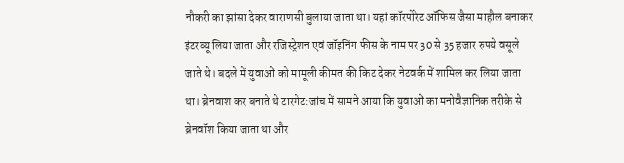नौकरी का झांसा देकर वाराणसी बुलाया जाता था। यहां कॉरपोरेट ऑफिस जैसा माहौल बनाकर इंटरव्यू लिया जाता और रजिस्ट्रेशन एवं जॉइनिंग फीस के नाम पर 30 से 35 हजार रुपये वसूले जाते थे। बदले में युवाओं को मामूली कीमत की किट देकर नेटवर्क में शामिल कर लिया जाता था। ब्रेनवाश कर बनाते थे टारगेट:जांच में सामने आया कि युवाओं का मनोवैज्ञानिक तरीके से ब्रेनवॉश किया जाता था और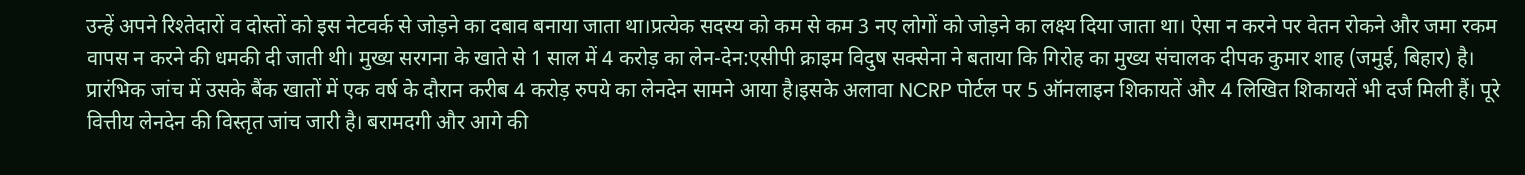उन्हें अपने रिश्तेदारों व दोस्तों को इस नेटवर्क से जोड़ने का दबाव बनाया जाता था।प्रत्येक सदस्य को कम से कम 3 नए लोगों को जोड़ने का लक्ष्य दिया जाता था। ऐसा न करने पर वेतन रोकने और जमा रकम वापस न करने की धमकी दी जाती थी। मुख्य सरगना के खाते से 1 साल में 4 करोड़ का लेन-देन:एसीपी क्राइम विदुष सक्सेना ने बताया कि गिरोह का मुख्य संचालक दीपक कुमार शाह (जमुई, बिहार) है। प्रारंभिक जांच में उसके बैंक खातों में एक वर्ष के दौरान करीब 4 करोड़ रुपये का लेनदेन सामने आया है।इसके अलावा NCRP पोर्टल पर 5 ऑनलाइन शिकायतें और 4 लिखित शिकायतें भी दर्ज मिली हैं। पूरे वित्तीय लेनदेन की विस्तृत जांच जारी है। बरामदगी और आगे की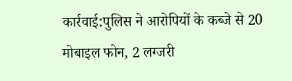कार्रवाई:पुलिस ने आरोपियों के कब्जे से 20 मोबाइल फोन, 2 लग्जरी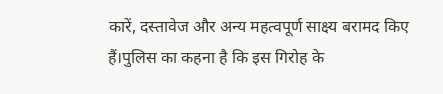कारें, दस्तावेज और अन्य महत्वपूर्ण साक्ष्य बरामद किए हैं।पुलिस का कहना है कि इस गिरोह के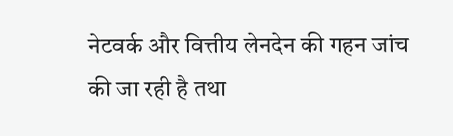नेटवर्क और वित्तीय लेनदेन की गहन जांच की जा रही है तथा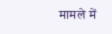मामले में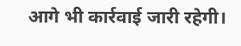आगे भी कार्रवाई जारी रहेगी।